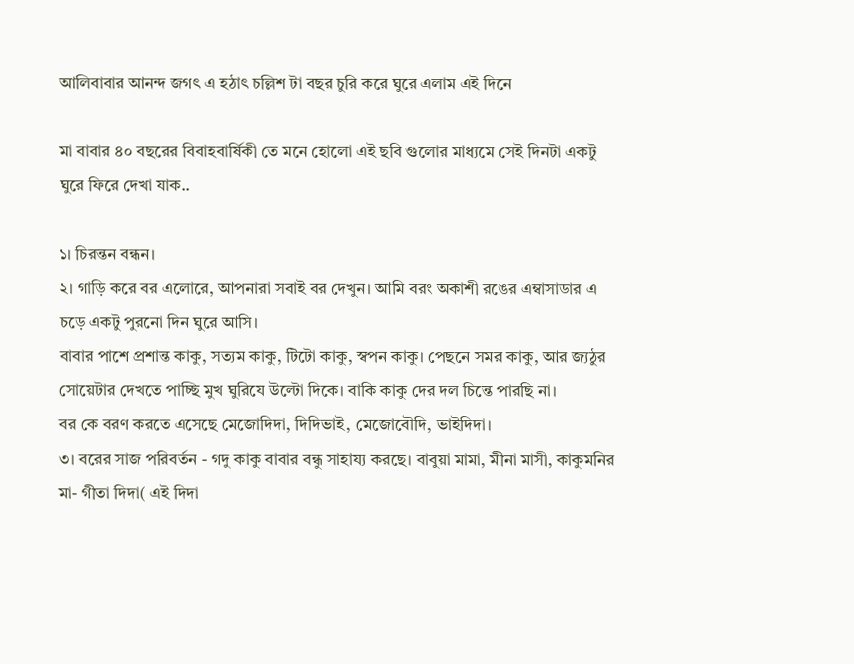আলিবাবার আনন্দ জগৎ এ হঠাৎ চল্লিশ টা বছর চুরি করে ঘুরে এলাম এই দিনে

মা বাবার ৪০ বছরের বিবাহবার্ষিকী তে মনে হোলো এই ছবি গুলোর মাধ্যমে সেই দিনটা একটু ঘুরে ফিরে দেখা যাক..

১। চিরন্তন বন্ধন।
২। গাড়ি করে বর এলোরে, আপনারা সবাই বর দেখুন। আমি বরং অকাশী রঙের এম্বাসাডার এ চড়ে একটু পুরনো দিন ঘুরে আসি।
বাবার পাশে প্রশান্ত কাকু, সত্যম কাকু, টিটো কাকু, স্বপন কাকু। পেছনে সমর কাকু, আর জ্যঠুর সোয়েটার দেখতে পাচ্ছি মুখ ঘুরিযে উল্টো দিকে। বাকি কাকু দের দল চিন্তে পারছি না।
বর কে বরণ করতে এসেছে মেজোদিদা, দিদিভাই, মেজোবৌদি, ভাইদিদা।
৩। বরের সাজ পরিবর্তন - গদু কাকু বাবার বন্ধু সাহায্য করছে। বাবুয়া মামা, মীনা মাসী, কাকুমনির মা- গীতা দিদা( এই দিদা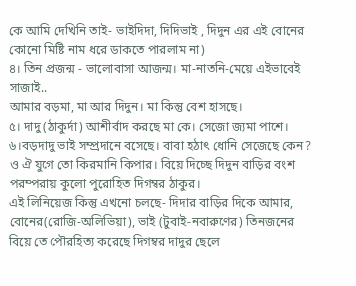কে আমি দেখিনি তাই- ভাইদিদা, দিদিভাই , দিদুন এর এই বোনের কোনো মিষ্টি নাম ধরে ডাকতে পারলাম না)
৪। তিন প্রজন্ম - ভালোবাসা আজন্ম। মা-নাতনি-মেয়ে এইভাবেই সাজাই..
আমার বড়মা, মা আর দিদুন। মা কিন্তু বেশ হাসছে।
৫। দাদু (ঠাকুর্দা) আশীর্বাদ করছে মা কে। সেজো জ্যমা পাশে।
৬।বড়দাদু ভাই সম্প্রদানে বসেছে। বাবা হঠাৎ ধোনি সেজেছে কেন? ও ঐ যুগে তো কিরমানি কিপার। বিয়ে দিচ্ছে দিদুন বাড়ির বংশ পরম্পরায় কুলো পুরোহিত দিগম্বর ঠাকুর।
এই লিনিয়েজ কিন্তু এখনো চলছে- দিদার বাড়ির দিকে আমার, বোনের(রোজি-অলিভিয়া), ভাই (টুবাই-নবারুণের) তিনজনের বিয়ে তে পৌরহিত্য করেছে দিগম্বর দাদুর ছেলে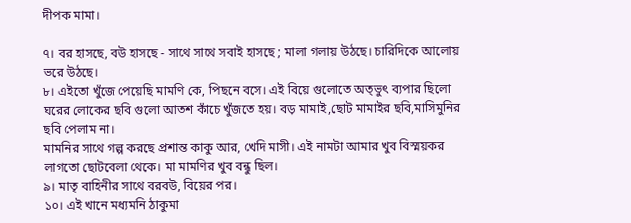দীপক মামা।

৭। বর হাসছে, বউ হাসছে - সাথে সাথে সবাই হাসছে ; মালা গলায় উঠছে। চারিদিকে আলোয় ভরে উঠছে।
৮। এইতো খুঁজে পেয়েছি মামণি কে, পিছনে বসে। এই বিয়ে গুলোতে অত্ভুৎ ব্যপার ছিলো ঘরের লোকের ছবি গুলো আতশ কাঁচে খুঁজতে হয়। বড় মামাই,ছোট মামাইর ছবি,মাসিমুনির ছবি পেলাম না।
মামনির সাথে গল্প করছে প্রশান্ত কাকু আর, খেদি মাসী। এই নামটা আমার খুব বিস্ময়কর লাগতো ছোটবেলা থেকে। মা মামণির খুব বন্ধু ছিল।
৯। মাতৃ বাহিনীর সাথে বরবউ, বিয়ের পর।
১০। এই খানে মধ্যমনি ঠাকুমা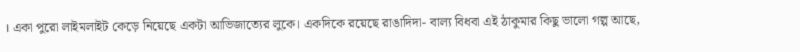। একা পুরো লাইমলাইট কেড়ে নিয়েছে একটা আভিজাত্যের লুকে। একদিকে রয়েছে রাঙাদিদা- বাল্য বিধবা এই ঠাকুমার কিছু ভালো গল্প আছে,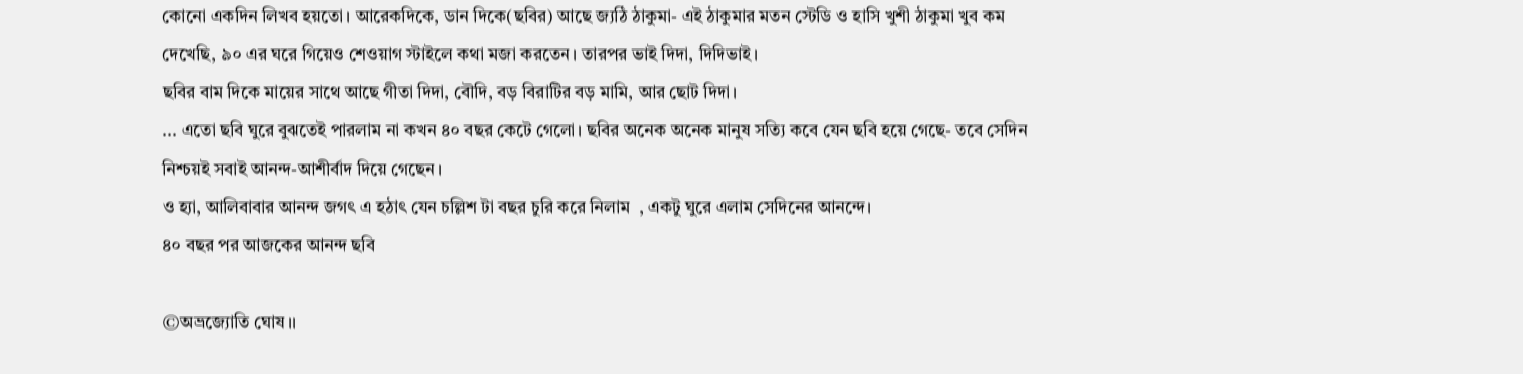কোনো একদিন লিখব হয়তো। আরেকদিকে, ডান দিকে(ছবির) আছে জ্যঠি ঠাকুমা- এই ঠাকুমার মতন স্টেডি ও হাসি খুশী ঠাকুমা খুব কম দেখেছি, ৯০ এর ঘরে গিয়েও শেওয়াগ স্টাইলে কথা মজা করতেন। তারপর ভাই দিদা, দিদিভাই।
ছবির বাম দিকে মায়ের সাথে আছে গীতা দিদা, বৌদি, বড় বিরাটির বড় মামি, আর ছোট দিদা।
... এতো ছবি ঘুরে বুঝতেই পারলাম না কখন ৪০ বছর কেটে গেলো। ছবির অনেক অনেক মানুষ সত্যি কবে যেন ছবি হয়ে গেছে- তবে সেদিন নিশ্চয়ই সবাই আনন্দ-আশীর্বাদ দিয়ে গেছেন।
ও হ্যা, আলিবাবার আনন্দ জগৎ এ হঠাৎ যেন চল্লিশ টা বছর চুরি করে নিলাম  , একটু ঘুরে এলাম সেদিনের আনন্দে।
৪০ বছর পর আজকের আনন্দ ছবি

©অভ্রজ্যোতি ঘোষ।।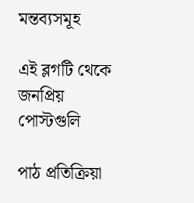মন্তব্যসমূহ

এই ব্লগটি থেকে জনপ্রিয় পোস্টগুলি

পাঠ প্রতিক্রিয়া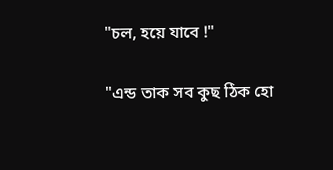"চল, হয়ে যাবে !"

"এন্ড তাক সব কুছ ঠিক হো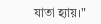যাতা হ্যায়।"